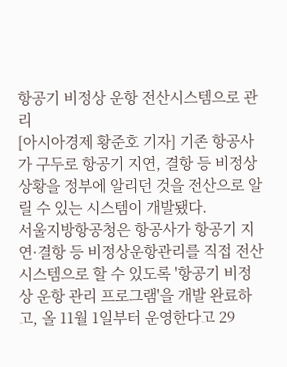항공기 비정상 운항 전산시스템으로 관리
[아시아경제 황준호 기자] 기존 항공사가 구두로 항공기 지연, 결항 등 비정상 상황을 정부에 알리던 것을 전산으로 알릴 수 있는 시스템이 개발됐다.
서울지방항공청은 항공사가 항공기 지연·결항 등 비정상운항관리를 직접 전산시스템으로 할 수 있도록 '항공기 비정상 운항 관리 프로그램'을 개발 완료하고, 올 11월 1일부터 운영한다고 29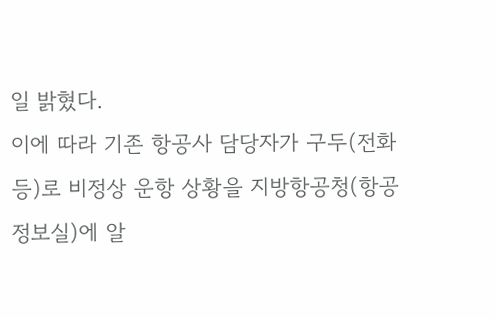일 밝혔다.
이에 따라 기존 항공사 담당자가 구두(전화 등)로 비정상 운항 상황을 지방항공청(항공정보실)에 알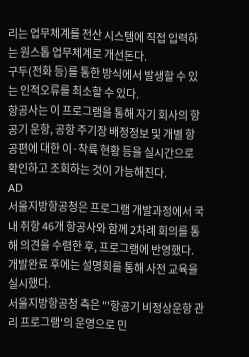리는 업무체계를 전산 시스템에 직접 입력하는 원스톱 업무체계로 개선돈다.
구두(전화 등)를 통한 방식에서 발생할 수 있는 인적오류를 최소할 수 있다.
항공사는 이 프로그램을 통해 자기 회사의 항공기 운항, 공항 주기장 배정정보 및 개별 항공편에 대한 이·착륙 현황 등을 실시간으로 확인하고 조회하는 것이 가능해진다.
AD
서울지방항공청은 프로그램 개발과정에서 국내 취항 46개 항공사와 함께 2차례 회의를 통해 의견을 수렴한 후, 프로그램에 반영했다. 개발완료 후에는 설명회를 통해 사전 교육을 실시했다.
서울지방항공청 측은 "'항공기 비정상운항 관리 프로그램'의 운영으로 민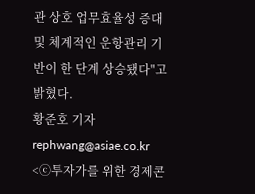관 상호 업무효율성 증대 및 체계적인 운항관리 기반이 한 단계 상승됐다"고 밝혔다.
황준호 기자 rephwang@asiae.co.kr
<ⓒ투자가를 위한 경제콘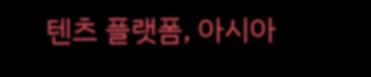텐츠 플랫폼, 아시아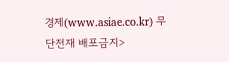경제(www.asiae.co.kr) 무단전재 배포금지>